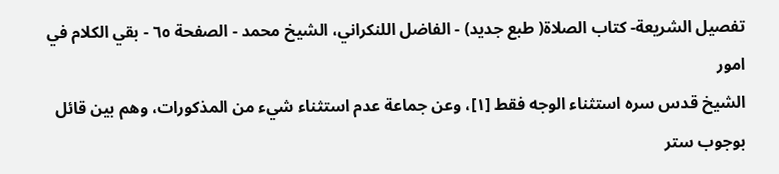تفصيل الشريعة- كتاب الصلاة( طبع جديد) - الفاضل اللنكراني، الشيخ محمد - الصفحة ٦٥ - بقي الكلام في امور
الشيخ قدس سره استثناء الوجه فقط [١]، وعن جماعة عدم استثناء شيء من المذكورات، وهم بين قائل بوجوب ستر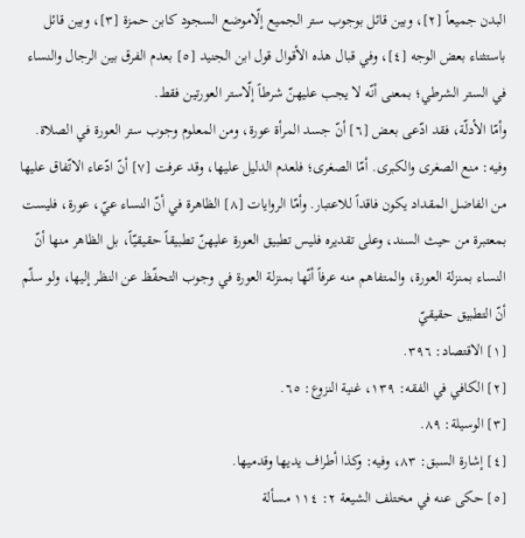البدن جميعاً [٢]، وبين قائل بوجوب ستر الجميع إلّاموضع السجود كابن حمزة [٣]، وبين قائل باستثناء بعض الوجه [٤]، وفي قبال هذه الأقوال قول ابن الجنيد [٥] بعدم الفرق بين الرجال والنساء في الستر الشرطي؛ بمعنى أنّه لا يجب عليهنّ شرطاً إلّاستر العورتين فقط.
وأمّا الأدلّة، فقد ادّعى بعض [٦] أنّ جسد المرأة عورة، ومن المعلوم وجوب ستر العورة في الصلاة.
وفيه: منع الصغرى والكبرى. أمّا الصغرى؛ فلعدم الدليل عليها، وقد عرفت [٧] أنّ ادّعاء الاتّفاق عليها من الفاضل المقداد يكون فاقداً للاعتبار. وأمّا الروايات [٨] الظاهرة في أنّ النساء عيّ، عورة، فليست بمعتبرة من حيث السند، وعلى تقديره فليس تطبيق العورة عليهنّ تطبيقاً حقيقيّاً، بل الظاهر منها أنّ النساء بمنزلة العورة، والمتفاهم منه عرفاً أنّها بمنزلة العورة في وجوب التحفّظ عن النظر إليها، ولو سلّم أنّ التطبيق حقيقيّ
[١] الاقتصاد: ٣٩٦.
[٢] الكافي في الفقه: ١٣٩، غنية النزوع: ٦٥.
[٣] الوسيلة: ٨٩.
[٤] إشارة السبق: ٨٣، وفيه: وكذا أطراف يديها وقدميها.
[٥] حكى عنه في مختلف الشيعة ٢: ١١٤ مسألة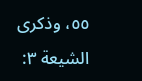٥٥، وذكرى الشيعة ٣: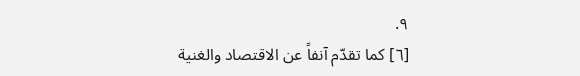٩.
[٦] كما تقدّم آنفاً عن الاقتصاد والغنية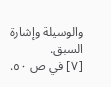والوسيلة وإشارة السبق.
[٧] في ص ٥٠.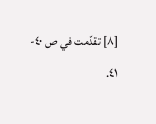[٨] تقدّمت في ص ٤٠- ٤١.